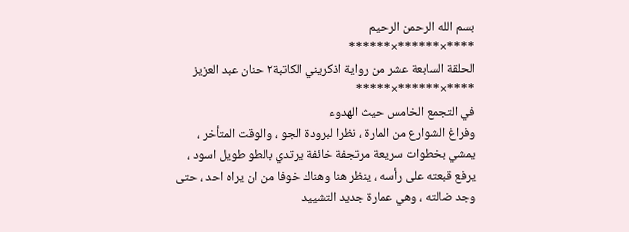بسم الله الرحمن الرحيم
****×******×******
الحلقة السابعة عشر من رواية اذكريني الكاتبة٢ حنان عبد العزيز
****×******×*****
في التجمع الخامس حيث الهدوء
وفراغ الشوارع من المارة ، نظرا لبرودة الجو ، والوقت المتأخر ، يمشي بخطوات سريعة مرتجفة خائفة يرتدي بالطو طويل اسود ، يرفع قبعته على رأسه ، ينظر هنا وهناك خوفا من ان يراه احد ، حتى وجد ضالته ، وهي عمارة جديد التشييد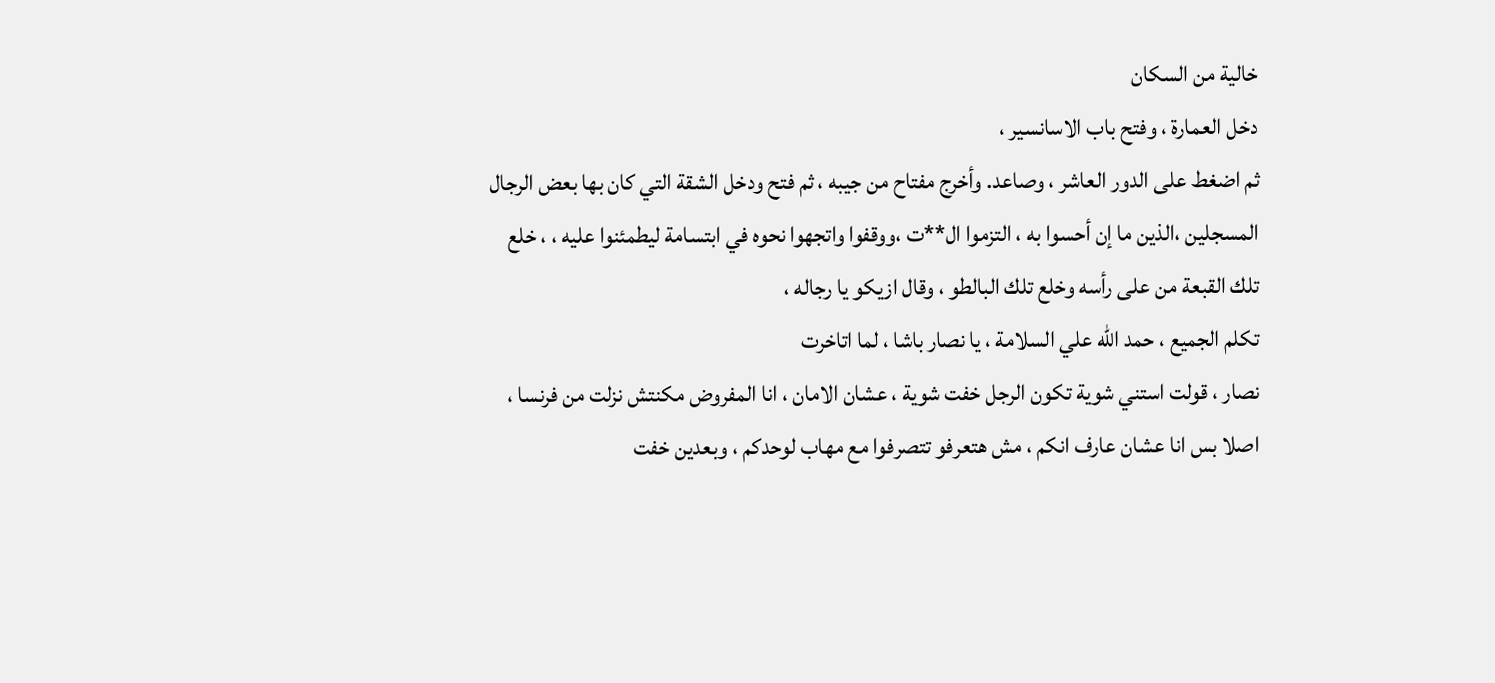خالية من السكان
دخل العمارة ، وفتح باب الاسانسير ،
ثم اضغط على الدور العاشر ، وصاعد. وأخرج مفتاح من جيبه ، ثم فتح ودخل الشقة التي كان بها بعض الرجال المسجلين ،الذين ما إن أحسوا به ، التزموا ال**ت ،ووقفوا واتجهوا نحوه في ابتسامة ليطمئنوا عليه ، ، خلع تلك القبعة من على رأسه وخلع تلك البالطو ، وقال ازيكو يا رجاله ،
تكلم الجميع ، حمد الله علي السلامة ، يا نصار باشا ، لما اتاخرت
نصار ، قولت استني شوية تكون الرجل خفت شوية ، عشان الامان ، انا المفروض مكنتش نزلت من فرنسا ، اصلا بس انا عشان عارف انكم ، مش هتعرفو تتصرفوا مع مهاب لوحدكم ، وبعدين خفت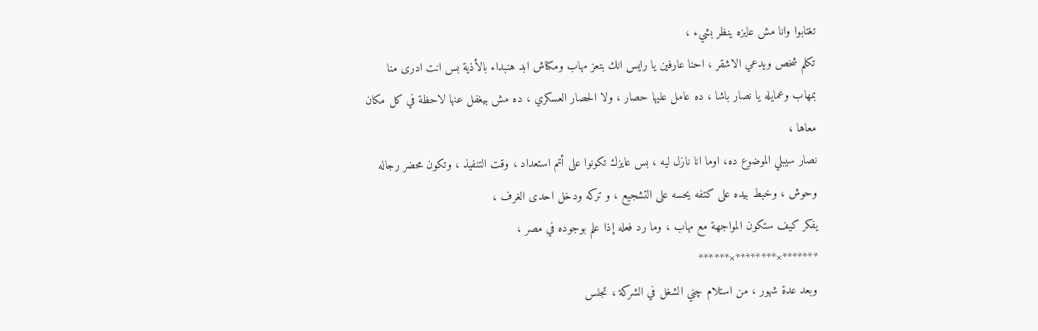تغتابوا وانا مش عايزه ينظر بشيء ،
تكلم شخص ويدعي الاشقر ، احنا عارفين يا رايس انك بتعز مهاب ومكناش ابد هنبداء بالأذية بس انت ادرى منا بمهاب وعمايله يا نصار باشا ، ده عامل عليها حصار ، ولا الحصار العسكري ، ده مش بيغفل عنها لاحظة في كل مكان معاها ،
نصار سيبلي الموضوع ده، اوما انا نازل ليه ، بس عايزك تكونوا على أتم استعداد ، وقت التنفيذ ، وتكون محضر رجاله وحوش ، وخبط بيده على كتفه يحسه على التشجيع ، و تركه ودخل احدى الغرف ،
يفكر كيف ستكون المواجهة مع مهاب ، وما رد فعله إذا علم بوجوده في مصر ،
*******×********×******
وبعد عدة شهور ، من استلام چني الشغل في الشركة ، تجلس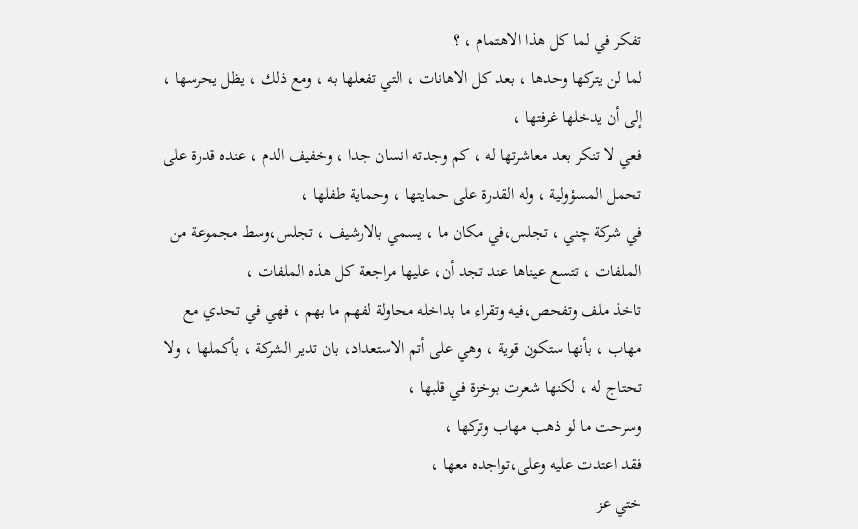تفكر في لما كل هذا الاهتمام ، ؟
لما لن يتركها وحدها ، بعد كل الاهانات ، التي تفعلها به ، ومع ذلك ، يظل يحرسها ، إلى أن يدخلها غرفتها ،
فعي لا تنكر بعد معاشرتها له ، كم وجدته انسان جدا ، وخفيف الدم ، عنده قدرة على تحمل المسؤولية ، وله القدرة على حمايتها ، وحماية طفلها ،
في شركة چني ، تجلس،في مكان ما ، يسمي بالارشيف ، تجلس،وسط مجموعة من الملفات ، تتسع عيناها عند تجد أن، عليها مراجعة كل هذه الملفات ،
تاخذ ملف وتفحص،فيه وتقراء ما بداخله محاولة لفهم ما بهم ، فهي في تحدي مع مهاب ، بأنها ستكون قوية ، وهي على أتم الاستعداد، بان تدير الشركة ، بأكملها ، ولا تحتاج له ، لكنها شعرت بوخزة في قلبها ،
وسرحت ما لو ذهب مهاب وتركها ،
فقد اعتدت عليه وعلى،تواجده معها ،
ختي عز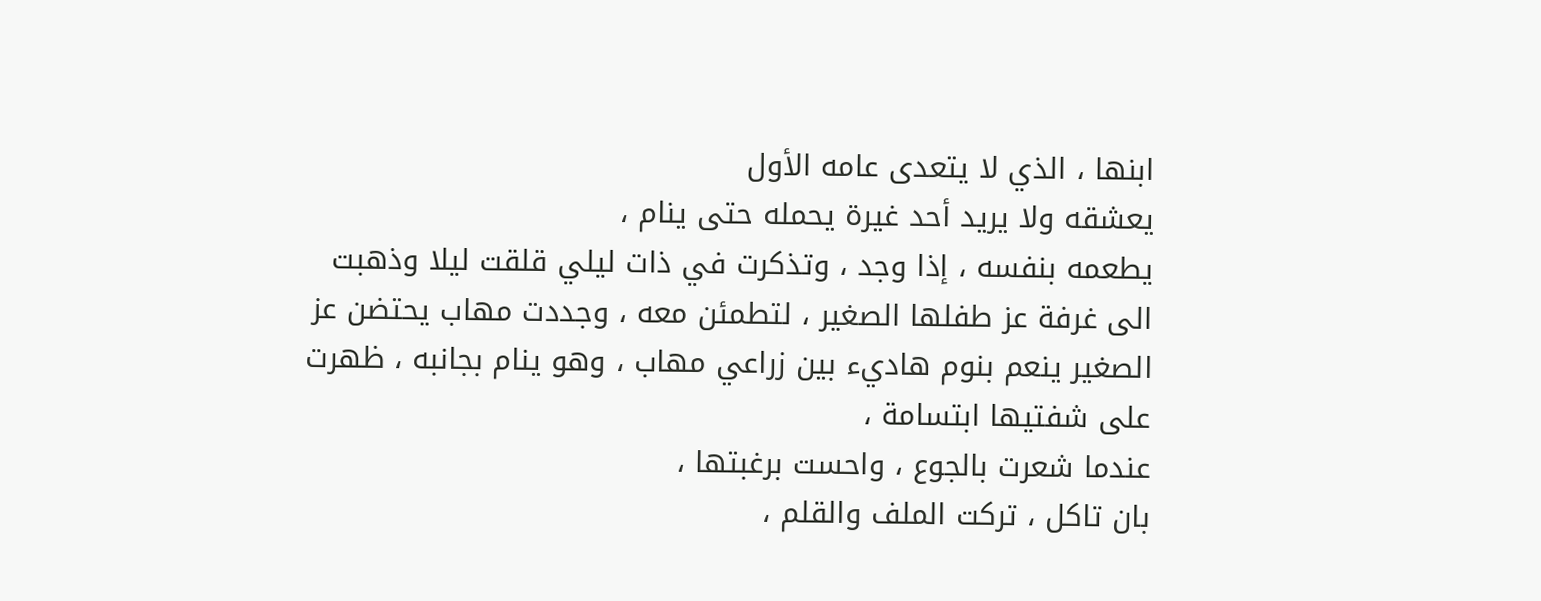ابنها ، الذي لا يتعدى عامه الأول
يعشقه ولا يريد أحد غيرة يحمله حتى ينام ،
يطعمه بنفسه ، إذا وجد ، وتذكرت في ذات ليلي قلقت ليلا وذهبت الى غرفة عز طفلها الصغير ، لتطمئن معه ، وجددت مهاب يحتضن عز الصغير ينعم بنوم هاديء بين زراعي مهاب ، وهو ينام بجانبه ، ظهرت على شفتيها ابتسامة ،
عندما شعرت بالجوع ، واحست برغبتها ،
بان تاكل ، تركت الملف والقلم ،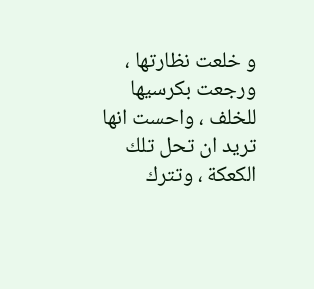و خلعت نظارتها ، ورجعت بكرسيها للخلف ، واحست انها تريد ان تحل تلك الكعكة ، وتترك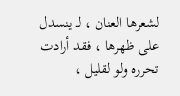لشعرها العنان ، لـ ينسدل على ظهرها ، فقد أرادت تحرره ولو لقليل ،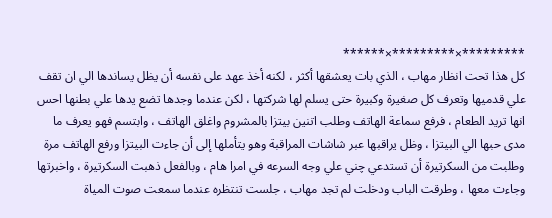*********×*********×******
كل هذا تحت انظار مهاب ، الذي بات يعشقها أكثر ، لكنه أخذ عهد على نفسه أن يظل يساندها الي ان تقف علي قدميها وتعرف كل صغيرة وكبيرة حتى يسلم لها شركتها ، لكن عندما وجدها تضع يدها علي بطنها احس انها تريد الطعام ، فرفع سماعة الهاتف وطلب اتنين بيتزا بالمشروم واغلق الهاتف ، وابتسم فهو يعرف ما مدى حبها الي البيتزا ، وظل يراقبها عبر شاشات المراقبة وهو يتأملها إلى أن جاءت البيتزا ورفع الهاتف مرة وطلبت من السكرتيرة أن تستدعي چني علي وجه السرعه في امرا هام ، وبالفعل ذهبت السكرتيرة ، واخبرتها
وجاءت معها ، وطرقت الباب ودخلت لم تجد مهاب ، جلست تنتظره عندما سمعت صوت المياة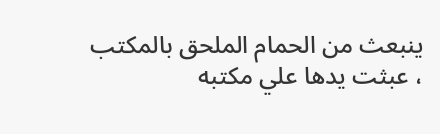ينبعث من الحمام الملحق بالمكتب ، عبثت يدها علي مكتبه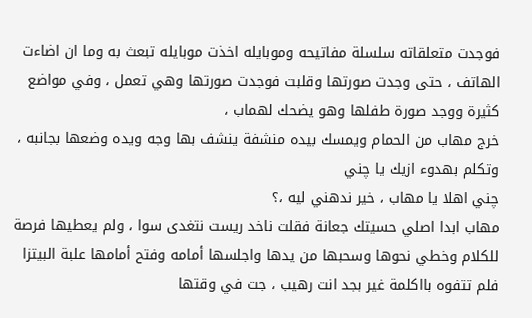فوجدت متعلقاته سلسلة مفاتيحه وموبايله اخذت موبايله تبعث به وما ان اضاءت الهاتف ، حتى وجدت صورتها وقلبت فوجدت صورتها وهي تعمل ، وفي مواضع كثيرة ووجد صورة طفلها وهو يضحك لهماب ،
خرج مهاب من الحمام ويمسك بيده منشفة ينشف بها وجه ويده وضعها بجانبه ، وتكلم بهدوء ازيك يا چني
چني اهلا يا مهاب ، خير ندهني ليه ،؟
مهاب ابدا اصلي حسيتك جعانة فقلت ناخد ريست نتغدى سوا ، ولم يعطيها فرصة للكلام وخطي نحوها وسحبها من يدها واجلسها أمامه وفتح أمامها علبة البيتزا
فلم تتفوه بااكلمة غير بجد انت رهيب ، جت في وقتها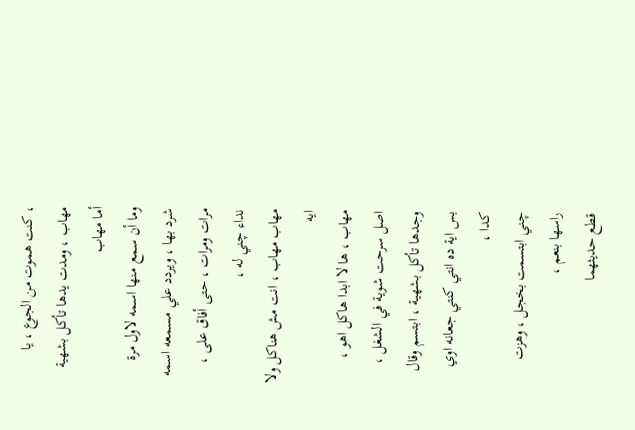، كنت هموت من الجوع ، يا مهاب ، ومدت يدها تأكل بشهية أما مهاب
وما أن سمع منها اسمه لاول مرة شرد بها ، ويردد علي مسمعه اسمه مرات ومرات ، حتى أفاق على ، نداء چني له ،
مهاب مهاب ، انت مش هناكل ولا ايه
مهاب ، ها لا ابدا هاكل اهو ، اصل سرحت شوية في الشغل ، وجدها تأكل بشهية ، ابتسم وقال بس اية ده انتي كنتي جعانه اوي كدا ،
چني ابتسمت بخجل ، وهزت راسها بنعم ،
قطع حديثهما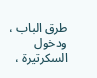طرق الباب ، ودخول
السكرتيرة ،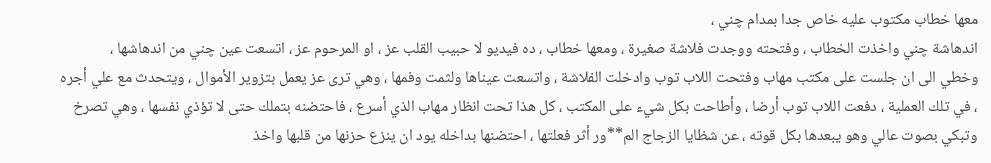معها خطاب مكتوب عليه خاص جدا بمدام چني ،
اندهاشة چني واخذت الخطاب ، وفتحته ووجدت فلاشة صغيرة ، ومعها خطاب ، ده فيديو لا حبيب القلب عز ، او المرحوم عز ، اتسعت عين چني من اندهاشها ،
وخطي الى ان جلست على مكتب مهاب وفتحت اللاب توب وادخلت الفلاشة ، واتسعت عيناها ولثمت وفمها ، وهي ترى عز يعمل بتزوير الأموال ، ويتحدث مع علي أجره ، في تلك العملية ، دفعت اللاب توب أرضا ، وأطاحت بكل شيء على المكتب ، كل هذا تحت انظار مهاب الذي أسرع ، فاحتضنه بتملك حتى لا تؤذي نفسها ، وهي تصرخ وتبكي بصوت عالي وهو يبعدها بكل قوته ، عن شظايا الزجاج الم**ور أثر فعلتها ، احتضنها بداخله يود ان ينزع حزنها من قلبها واخذ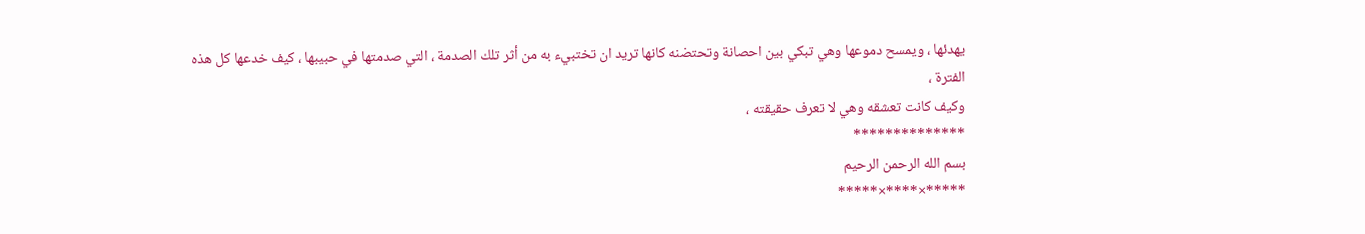يهدئها ، ويمسح دموعها وهي تبكي بين احصانة وتحتضنه كانها تريد ان تختبيء به من أثر تلك الصدمة ، التي صدمتها في حبيبها ، كيف خدعها كل هذه الفترة ،
وكيف كانت تعشقه وهي لا تعرف حقيقته ،
**************
بسم الله الرحمن الرحيم
*****×****×*****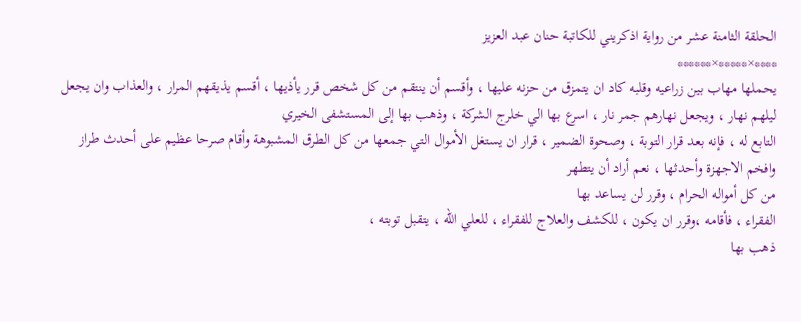الحلقة الثامنة عشر من رواية اذكريني للكاتبة حنان عبد العزيز
****×*****×******
يحملها مهاب بين زراعيه وقلبه كاد ان يتمزق من حزنه عليها ، وأقسم أن ينتقم من كل شخص قرر يأذيها ، أقسم يذيقهم المرار ، والعذاب وان يجعل ليلهم نهار ، ويجعل نهارهم جمر نار ، اسرع بها الي خلرج الشركة ، وذهب بها إلى المستشفى الخيري
التابع له ، فإنه بعد قرار التوبة ، وصحوة الضمير ، قرار ان يستغل الأموال التي جمعها من كل الطرق المشبوهة وأقام صرحا عظيم على أحدث طراز وافخم الاجهزة وأحدثها ، نعم أراد أن يتطهر
من كل أمواله الحرام ، وقرر لن يساعد بها
الفقراء ، فأقامه ،وقرر ان يكون ، للكشف والعلاج للفقراء ، للعلي الله ، يتقبل توبته ،
ذهب بها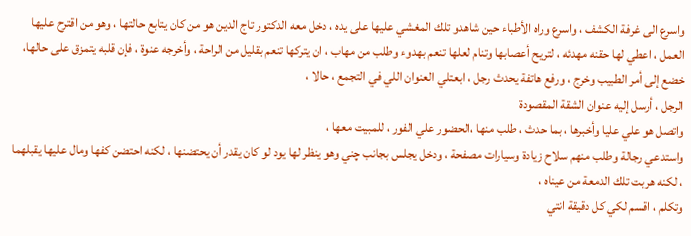واسرع الى غرفة الكشف ، واسرع وراه الأطباء حين شاهدو تلك المغشي عليها على يده ، دخل معه الدكتور تاج الدين هو من كان يتابع حالتها ، وهو من اقترح عليها العمل ، اعطي لها حقنه مهدئه ، لتريح أعصابها وتنام لعلها تنعم بهدوء وطلب من مهاب ، ان يتركها تنعم بقليل من الراحة ، وأخرجه عنوة ، فإن قلبه يتمزق على حالها، خضع إلى أمر الطبيب وخرج ، ورفع هاتفة يحدث رجل ، ابعتلي العنوان اللي في التجمع ، حالا ،
الرجل ، أرسل إليه عنوان الشقة المقصودة
واتصل هو علي عليا وأخبرها ، بما حدث ، طلب منها ،الحضور علي الفور ، للمبيت معها ،
واستدعي رجالة وطلب منهم سلاح زيادة وسيارات مصفحة ، ودخل يجلس بجانب چني وهو ينظر لها يود لو كان يقدر أن يحتضنها ، لكنه احتضن كفها ومال عليها يقبلهما ، لكنه هربت تلك الدمعة من عيناه ،
وتكلم ، اقسم لكي كل دقيقة انتي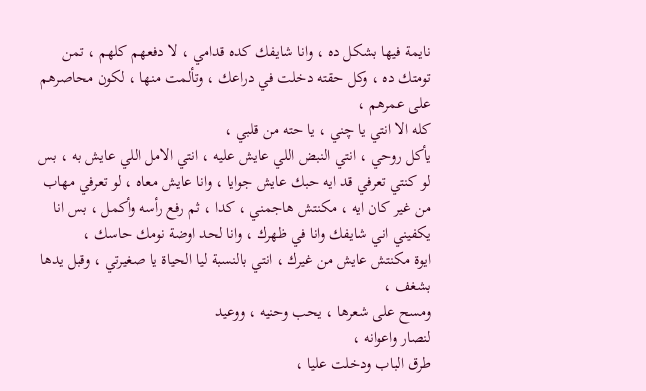نايمة فيها بشكل ده ، وانا شايفك كده قدامي ، لا دفعهم كلهم ، تمن تومتك ده ، وكل حقته دخلت في دراعك ، وتألمت منها ، لكون محاصرهم على عمرهم ،
كله الا انتي يا چني ، يا حته من قلبي ،
يأكل روحي ، انتي النبض اللي عايش عليه ، انتي الامل اللي عايش به ، بس لو كنتي تعرفي قد ايه حبك عايش جوايا ، وانا عايش معاه ، لو تعرفي مهاب من غير كان ايه ، مكنتش هاجمني ، كدا ، ثم رفع رأسه وأكمل ، بس انا يكفيني اني شايفك وانا في ظهرك ، وانا لحد اوضة نومك حاسك ،
ايوة مكنتش عايش من غيرك ، انتي بالنسبة ليا الحياة يا صغيرتي ، وقبل يدها بشغف ،
ومسح على شعرها ، يحب وحنيه ، ووعيد
لنصار واعوانه ،
طرق الباب ودخلت عليا ،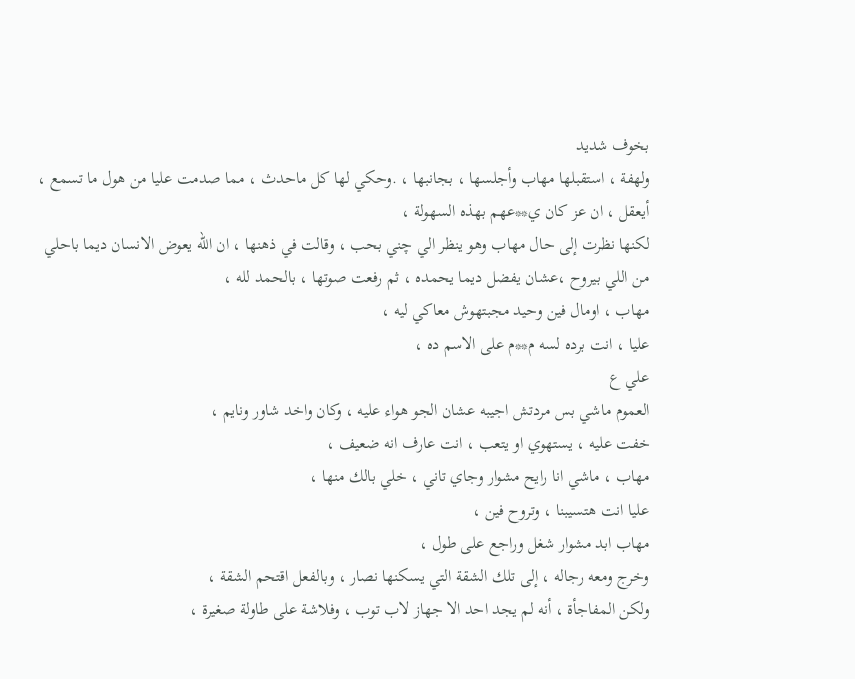بخوف شديد
ولهفة ، استقبلها مهاب وأجلسها ، بجانبها ، .وحكي لها كل ماحدث ، مما صدمت عليا من هول ما تسمع ، أيعقل ، ان عز كان ي**عهم بهذه السهولة ،
لكنها نظرت إلى حال مهاب وهو ينظر الي چني بحب ، وقالت في ذهنها ، ان الله يعوض الانسان ديما باحلي من اللي بيروح ،عشان يفضل ديما يحمده ، ثم رفعت صوتها ، بالحمد لله ،
مهاب ، اومال فين وحيد مجبتهوش معاكي ليه ،
عليا ، انت برده لسه م**م على الاسم ده ،
علي ع
العموم ماشي بس مردتش اجيبه عشان الجو هواء عليه ، وكان واخد شاور ونايم ،
خفت عليه ، يستهوي او يتعب ، انت عارف انه ضعيف ،
مهاب ، ماشي انا رايح مشوار وجاي تاني ، خلي بالك منها ،
عليا انت هتسيبنا ، وتروح فين ،
مهاب ابد مشوار شغل وراجع على طول ،
وخرج ومعه رجاله ، إلى تلك الشقة التي يسكنها نصار ، وبالفعل اقتحم الشقة ،
ولكن المفاجأة ، أنه لم يجد احد الا جهاز لاب توب ، وفلاشة على طاولة صغيرة ،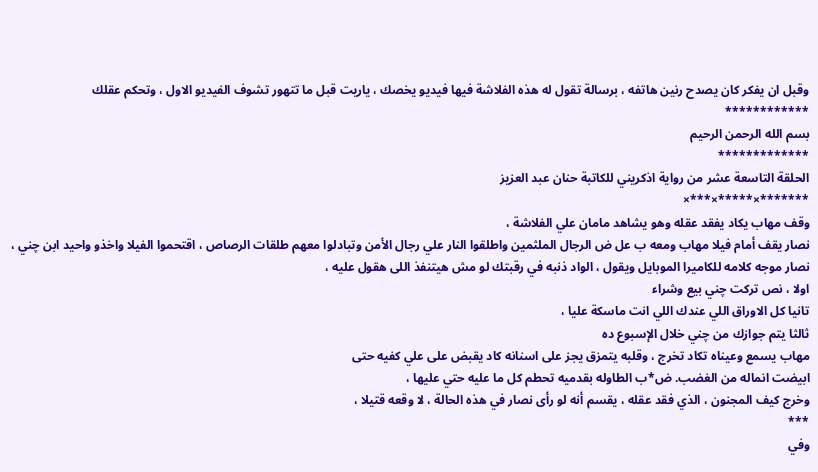وقبل ان يفكر كان يصدح رنين هاتفه ، برسالة تقول له هذه الفلاشة فيها فيديو يخصك ، ياريت قبل ما تتهور تشوف الفيديو الاول ، وتحكم عقلك
************
بسم الله الرحمن الرحيم
*************
الحلقة التاسعة عشر من رواية اذكريني للكاتبة حنان عبد العزيز
*******×*****×***×
وقف مهاب يكاد يفقد عقله وهو يشاهد مامان علي الفلاشة ،
نصار يقف أمام فيلا مهاب ومعه ب عل ض الرجال الملثمين واطلقوا النار علي رجال الأمن وتبادلوا معهم طلقات الرصاص ، اقتحموا الفيلا واخذو واحيد ابن چني ،
نصار موجه كلامه للكاميرا الموبايل ويقول ، الواد ذنبه في رقبتك لو مش هيتنفذ اللى هقول عليه ،
اولا ، نص تركت چني بيع وشراء
تانيا كل الاوراق اللي عندك اللي انت ماسكة عليا ،
ثالثا يتم جوازك من چني خلال الإسبوع ده
مهاب يسمع وعيناه تكاد تخرج ، وقلبه يتمزق يجز على اسنانه كاد يقبض على علي كفيه حتى
ابيضت انماله من الغضب. ض*ب الطاوله بقدميه تحطم كل ما عليه حتي عليها ،
وخرج كيف المجنون ، الذي فقد عقله ، يقسم أنه لو رأى نصار في هذه الحالة ، لا وقعه قتيلا ،
***
وفي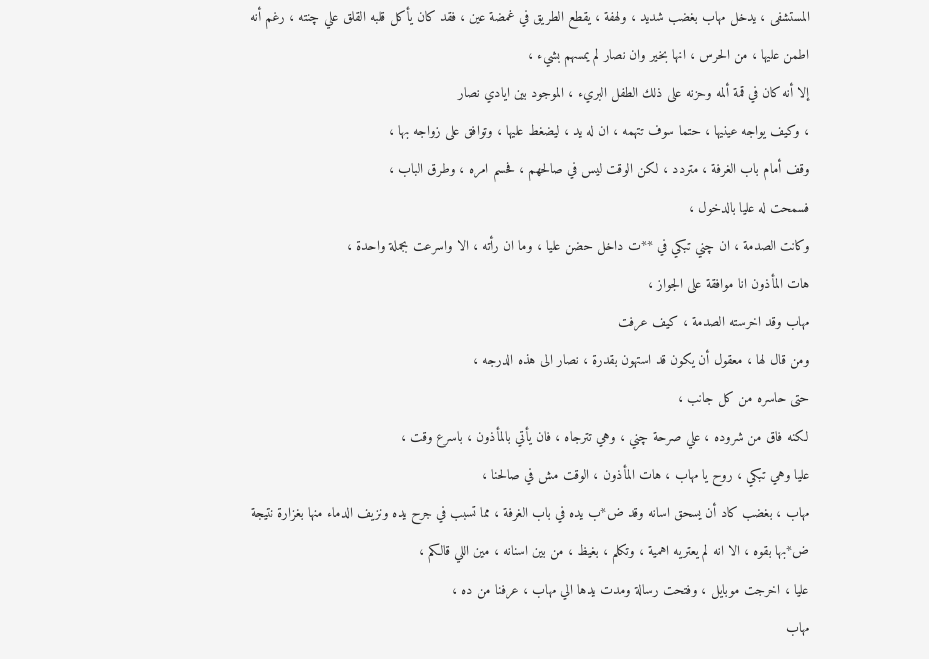المستشفى ، يدخل مهاب بغضب شديد ، ولهفة ، يقطع الطريق في غمضة عين ، فقد كان يأكل قلبه القلق علي چنته ، رغم أنه اطمن عليها ، من الحرس ، انها بخير وان نصار لم يمسهم بشيء ،
إلا أنه كان في قمة ألمه وحزنه على ذلك الطفل البريء ، الموجود بين ايادي نصار
، وكيف يواجه عينيها ، حتما سوف تتهمه ، ان له يد ، ليضغط عليها ، وتوافق على زواجه بها ،
وقف أمام باب الغرفة ، متردد ، لكن الوقت ليس في صالحهم ، فحسم امره ، وطرق الباب ،
فسمحت له عليا بالدخول ،
وكانت الصدمة ، ان چني تبكي في **ت داخل حضن عليا ، وما ان رأته ، الا واسرعت بجملة واحدة ،
هات المأذون انا موافقة على الجواز ،
مهاب وقد اخرسته الصدمة ، كيف عرفت
ومن قال لها ، معقول أن يكون قد استهون بقدرة ، نصار الى هذه الدرجه ،
حتى حاسره من كل جانب ،
لكنه فاق من شروده ، علي صرحة چني ، وهي تترجاه ، فان يأتي بالمأذون ، باسرع وقت ،
عليا وهي تبكي ، روح يا مهاب ، هات المأذون ، الوقت مش في صالحنا ،
مهاب ، بغضب كاد أن يسحق اسانه وقد ض*ب يده في باب الغرفة ، مما تسبب في جرح يده ونزيف الدماء منها بغزارة نتيجة ض*بها بقوه ، الا انه لم يعتريه اهمية ، وتكلم ، بغيظ ، من بين اسنانه ، مين اللي قالكم ،
عليا ، اخرجت موبايل ، وفتحت رسالة ومدت يدها الي مهاب ، عرفنا من ده ،
مهاب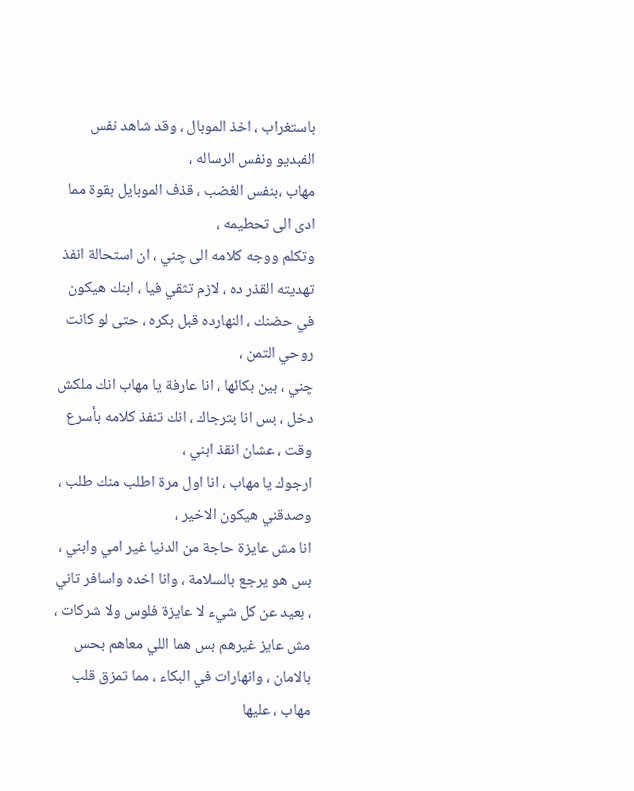باستغراب ، اخذ الموبال ، وقد شاهد نفس الفبديو ونفس الرساله ،
مهاب ،بنفس الغضب ، قذف الموبايل بقوة مما ادى الى تحطيمه ،
وتكلم ووجه كلامه الى چني ، ان استحالة انفذ تهديته القذر ده ، لازم تثقي فيا ، ابنك هيكون في حضنك ، النهارده قبل بكره ، حتى لو كانت روحي التمن ،
چني ، بين بكائها ، انا عارفة يا مهاب انك ملكش دخل ، بس انا بترجاك ، انك تنفذ كلامه بأسرع وقت ، عشان انقذ ابني ،
ارجوك يا مهاب ، انا اول مرة اطلب منك طلب ، وصدقني هيكون الاخير ،
انا مش عايزة حاجة من الدنيا غير امي وابني ، بس هو يرجع بالسلامة ، وانا اخده واسافر تاني ، بعيد عن كل شيء لا عايزة فلوس ولا شركات ، مش عايز غيرهم بس هما اللي معاهم بحس بالامان ، وانهارات في البكاء ، مما تمزق قلب مهاب ، عليها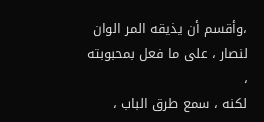،وأقسم أن يذيقه المر الوان لنصار ، على ما فعل بمحبوبته ،
لكنه ، سمع طرق الباب ،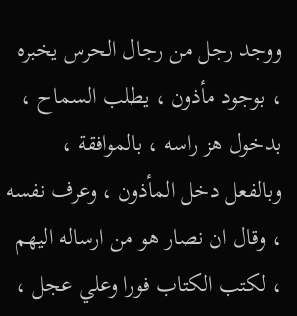ووجد رجل من رجال الحرس يخبره ، بوجود مأذون ، يطلب السماح ، بدخول هز راسه ، بالموافقة ، وبالفعل دخل المأذون ، وعرف نفسه ، وقال ان نصار هو من ارساله اليهم ، لكتب الكتاب فورا وعلي عجل ،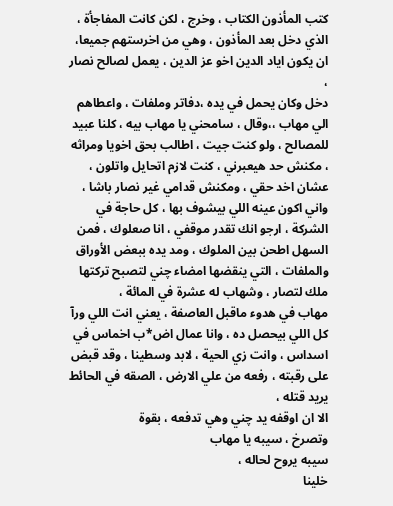كتب المأذون الكتاب ، وخرج ، لكن كانت المفاجأة ، الذي دخل بعد المأذون ، وهي من اخرستهم جميعا، ان يكون اياد الدين اخو عز الدين ، يعمل لصالح نصار ،
دخل وكان يحمل في يده ،دفاتر وملفات ، واعطاهم الي مهاب ،،وقال ، سامحني يا مهاب بيه ، كلنا عبيد للمصالح ، ولو كنت جيت ، اطالب بحق اخويا ومراثه ، مكنش حد هيعبرني ، كنت لازم اتحايل واتلون ، عشان اخد حقي ، ومكنش قدامي غير نصار باشا ، واني اكون عينه اللي بيشوف بها ، كل حاجة في الشركة ، ارجو انك تقدر موقفي ، انا صعلوك ، فمن السهل اطحن بين الملوك ، ومد يده ببعض الأوراق والملفات ، التي ينقضها امضاء چني لتصبح تركتها ملك لتصار ، وشهاب له عشرة في المائة ،
مهاب في هدوء ماقبل العاصفة ، يعني انت اللي ورآ كل اللي بيحصل ده ، وانا عمال اض*ب اخماس في اسداس ، وانت زي الحية ، لابد وسطينا ، وقد قبض على رقبته ، رفعه من علي الارض ، الصقه في الحائط يريد قتله ،
الا ان اوقفه يد چني وهي تدفعه ، بقوة
وتصرخ ، سيبه يا مهاب
سيبه يروح لحاله ،
خلينا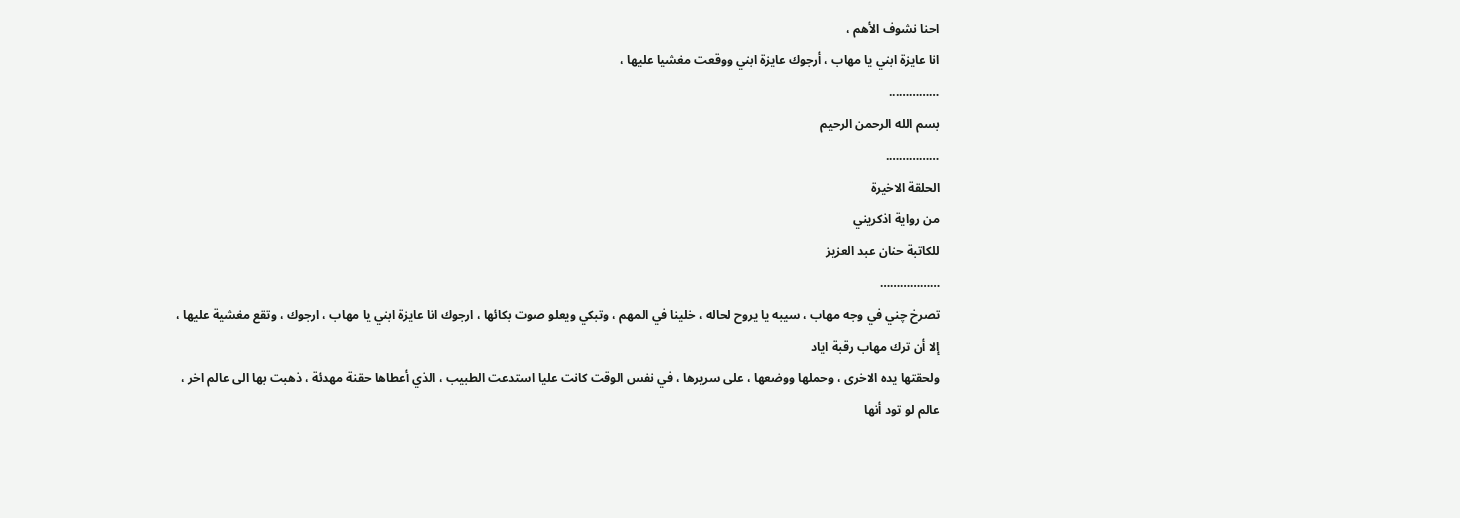احنا نشوف الأهم ،
انا عايزة ابني يا مهاب ، أرجوك عايزة ابني ووقعت مغشيا عليها ،
…………...
بسم الله الرحمن الرحيم
…………….
الحلقة الاخيرة
من رواية اذكريني
للكاتبة حنان عبد العزيز
………………
تصرخ چني في وجه مهاب ، سيبه يا يروح لحاله ، خلينا في المهم ، وتبكي ويعلو صوت بكائها ، ارجوك انا عايزة ابني يا مهاب ، ارجوك ، وتقع مغشية عليها ، إلا أن ترك مهاب رقبة اياد
ولحقتها يده الاخرى ، وحملها ووضعها ، على سريرها ، في نفس الوقت كانت عليا استدعت الطبيب ، الذي أعطاها حقنة مهدئة ، ذهبت بها الى عالم اخر ، عالم لو تود أنها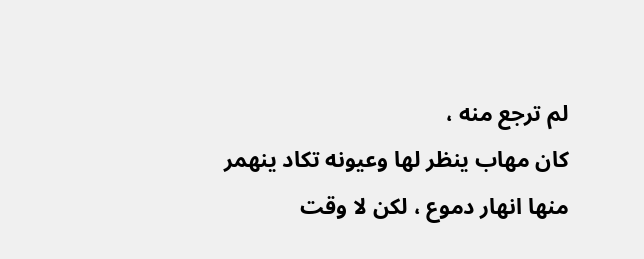لم ترجع منه ،
كان مهاب ينظر لها وعيونه تكاد ينهمر منها انهار دموع ، لكن لا وقت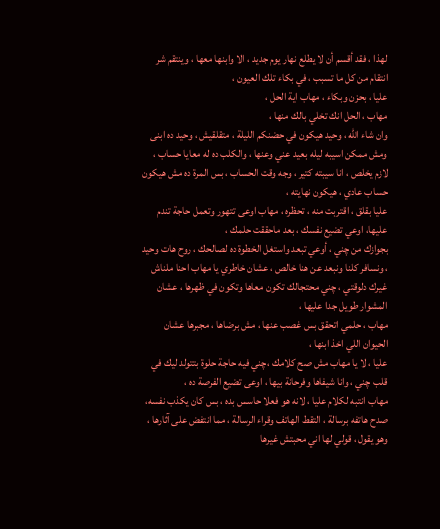لهذا ، فقد أقسم أن لا يطلع نهار يوم جديد ، الا وابنها معها ، وينتقم شر انتقام من كل ما تسبب ، في بكاء تلك العيون ،
عليا ، بحزن وبكاء ، مهاب اية الحل ،
مهاب ، الحل انك تخلي بالك منها ،
وان شاء الله ، وحيد هيكون في حضنكم الليلة ، متقلقيش ، وحيد ده ابنى ومش ممكن اسيبه ليله بعيد عني وعنها ، والكلب ده له معايا حساب ، لازم يخلص ، انا سيبته كتير ، وجه وقت الحساب ، بس المرة ده مش هيكون حساب عادي ، هيكون نهايته ،
عليا بقلق ، اقتربت منه ، تحظره ، مهاب اوعى تتهور وتعمل حاجة تندم عليها، اوعي تضيع نفسك ، بعد ماحققت حلمك ،
بجوازك من چني ، أوعي تبعد واستغل الخطوة ده لصالحك ، روح هات وحيد ، ونسافر كلنا ونبعد عن هنا خالص ، عشان خاطري يا مهاب احنا ملناش غيرك دلوقتي ، چني محتجالك تكون معاها وتكون في ظهرها ، عشان المشوار طويل جدا عليها ،
مهاب ، حلمي اتحقق بس غصب عنها ، مش برضاها ، مجبرها عشان الحيوان اللي اخذ ابنها ،
عليا ، لا يا مهاب مش صح كلامك ،چني فيه حاجة حلوة بتتولد ليك في قلب چني ، وانا شيفاها وفرحانة بيها ، اوعى تضيع الفرصة ده ،
مهاب انتبه لكلام عليا ، لانه هو فعلا حاسس بده ، بس كان يكذب نفسه،
صدح هاتفه برسالة ، التقط الهاتف وقراء الرسالة ، مما انتفض على آثارها ، وهو يقول ، قولي لها اني محبتش غيرها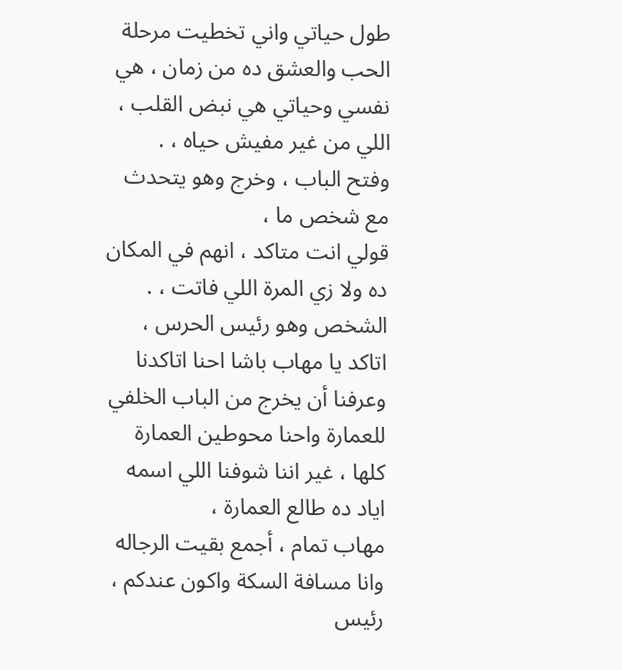طول حياتي واني تخطيت مرحلة الحب والعشق ده من زمان ، هي نفسي وحياتي هي نبض القلب ، اللي من غير مفيش حياه ، .
وفتح الباب ، وخرج وهو يتحدث مع شخص ما ،
قولي انت متاكد ، انهم في المكان ده ولا زي المرة اللي فاتت ، .
الشخص وهو رئيس الحرس ، اتاكد يا مهاب باشا احنا اتاكدنا وعرفنا أن يخرج من الباب الخلفي للعمارة واحنا محوطين العمارة كلها ، غير اننا شوفنا اللي اسمه اياد ده طالع العمارة ،
مهاب تمام ، أجمع بقيت الرجاله وانا مسافة السكة واكون عندكم ،
رئيس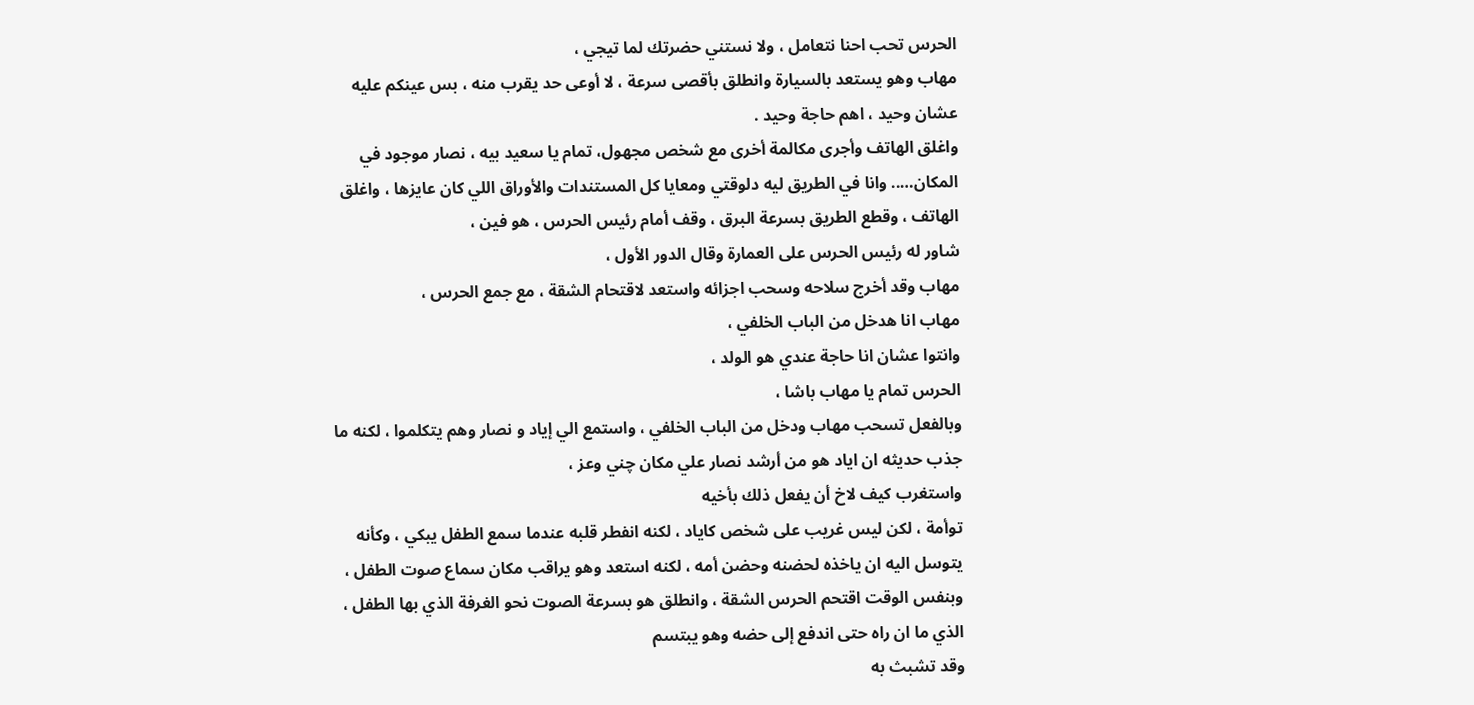الحرس تحب احنا نتعامل ، ولا نستني حضرتك لما تيجي ،
مهاب وهو يستعد بالسيارة وانطلق بأقصى سرعة ، لا أوعى حد يقرب منه ، بس عينكم عليه عشان وحيد ، اهم حاجة وحيد .
واغلق الهاتف وأجرى مكالمة أخرى مع شخص مجهول، تمام يا سعيد بيه ، نصار موجود في المكان….. وانا في الطريق ليه دلوقتي ومعايا كل المستندات والأوراق اللي كان عايزها ، واغلق الهاتف ، وقطع الطريق بسرعة البرق ، وقف أمام رئيس الحرس ، هو فين ،
شاور له رئيس الحرس على العمارة وقال الدور الأول ،
مهاب وقد أخرج سلاحه وسحب اجزائه واستعد لاقتحام الشقة ، مع جمع الحرس ،
مهاب انا هدخل من الباب الخلفي ،
وانتوا عشان انا حاجة عندي هو الولد ،
الحرس تمام يا مهاب باشا ،
وبالفعل تسحب مهاب ودخل من الباب الخلفي ، واستمع الي إياد و نصار وهم يتكلموا ، لكنه ما جذب حديثه ان اياد هو من أرشد نصار علي مكان چني وعز ،
واستغرب كيف لاخ أن يفعل ذلك بأخيه
توأمة ، لكن ليس غريب على شخص كاياد ، لكنه انفطر قلبه عندما سمع الطفل يبكي ، وكأنه يتوسل اليه ان ياخذه لحضنه وحضن أمه ، لكنه استعد وهو يراقب مكان سماع صوت الطفل ، وبنفس الوقت اقتحم الحرس الشقة ، وانطلق هو بسرعة الصوت نحو الغرفة الذي بها الطفل ، الذي ما ان راه حتى اندفع إلى حضه وهو يبتسم
وقد تشبث به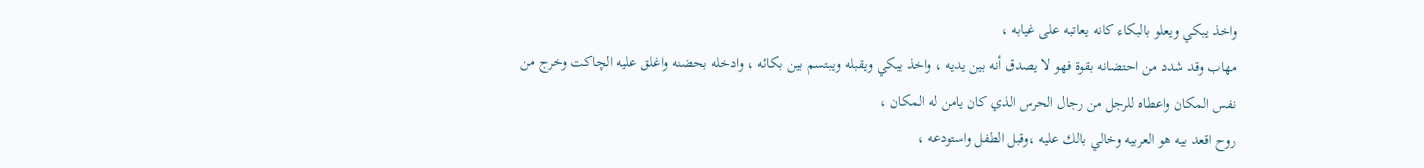واخذ يبكي ويعلو بالبكاء كانه يعاتبه على غيابه ،
مهاب وقد شدد من احتضانه بقوة فهو لا يصدق أنه بين يديه ، واخذ يبكي ويقبله ويبتسم بين بكائه ، وادخله بحضنه واغلق عليه الچاكت وخرج من نفس المكان واعطاه للرجل من رجال الحرس الذي كان يامن له المكان ،
روح اقعد بيه هو العربيه وخالي بالك عليه ،وقبل الطفل واستودعه ،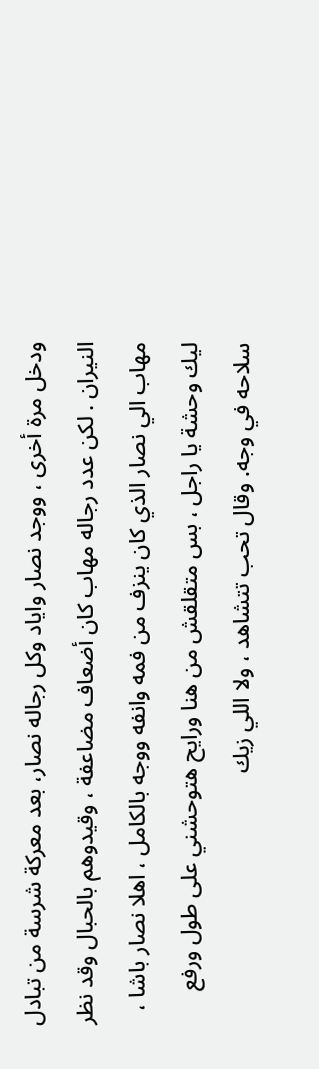ودخل مرة أخرى ، ووجد نصار واياد وكل رجاله نصار، بعد معركة شرسة من تبادل النيران . لكن عدد رجاله مهاب كان أضعاف مضاعفة ، وقيدوهم بالحبال وقد نظر مهاب الي نصار الذي كان ينزف من فمه وانفه ووجه بالكامل ، اهلا نصار باشا ، ليك وحشة يا راجل ، بس متقلقش من هنا ورايح هتوحشني على طول ورفع سلاحه في وجه. وقال تحب تتشاهد ، ولا اللي زيك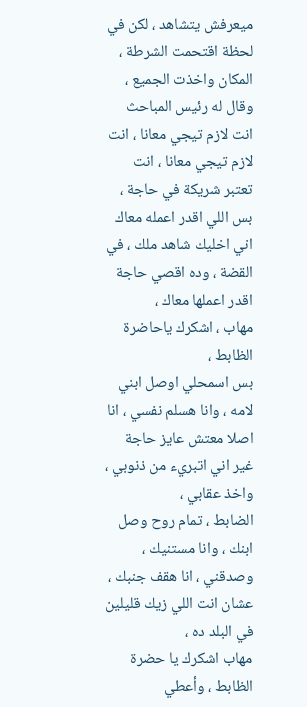ميعرفش يتشاهد ، لكن في لحظة اقتحمت الشرطة ، المكان واخذت الجميع ، وقال له رئيس المباحث انت لازم تيجي معانا ، انت لازم تيجي معانا ، انت تعتبر شريكة في حاجة ، بس اللي اقدر اعمله معاك اني اخليك شاهد ملك ، في القضة ، وده اقصي حاجة اقدر اعملها معاك ،
مهاب ، اشكرك ياحاضرة الظابط ،
بس اسمحلي اوصل ابني لامه ، وانا هسلم نفسي ، انا اصلا معتش عايز حاجة غير اني اتبريء من ذنوبي ، واخذ عقابي ،
الضابط ، تمام روح وصل ابنك ، وانا مستنيك ، وصدقني ، انا هقف جنبك ، عشان انت اللي زيك قليلين في البلد ده ،
مهاب اشكرك يا حضرة الظابط ، وأعطي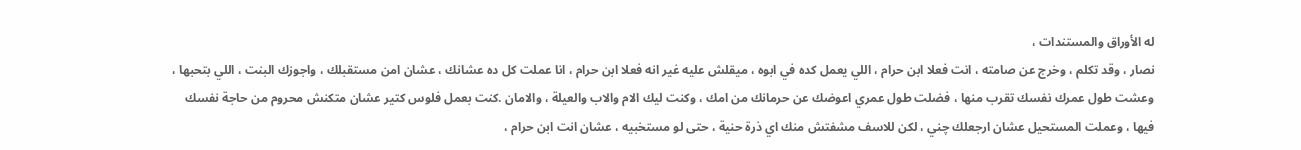له الأوراق والمستندات ،
نصار ، وقد تكلم ، وخرج عن صامته ، انت فعلا ابن حرام ، اللي يعمل كده في ابوه ، ميقلش عليه غير انه فعلا ابن حرام ، انا عملت كل ده عشانك ، عشان امن مستقبلك ، واجوزك البنت ، اللي بتحبها ، وعشت طول عمرك نفسك تقرب منها ، فضلت طول عمري اعوضك عن حرمانك من امك ، وكنت ليك الام والاب والعيلة ، والامان .كنت بعمل فلوس كتير عشان متكنش محروم من حاجة نفسك فيها ، وعملت المستحيل عشان ارجعلك چني ، لكن للاسف مشفتش منك اي ذرة حنية ، حتى لو مستخبيه ، عشان انت ابن حرام ،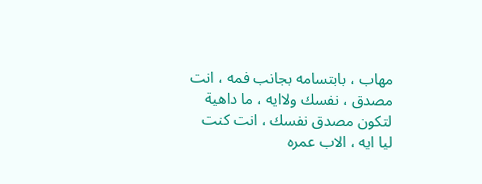مهاب ، بابتسامه بجانب فمه ، انت مصدق ، نفسك ولاايه ، ما داهية لتكون مصدق نفسك ، انت كنت ليا ايه ، الاب عمره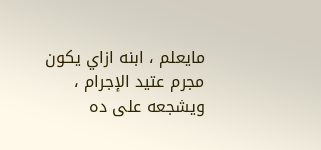مايعلم ، ابنه ازاي يكون مجرم عتيد الإجرام ، ويشجعه على ده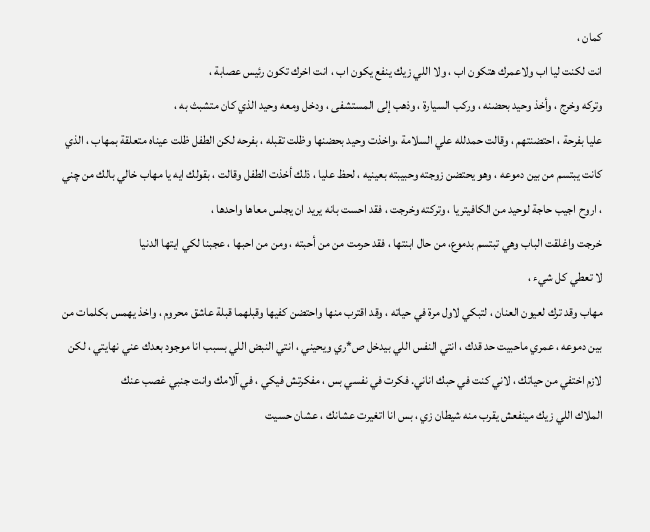كمان ،
انت لكنت ليا اب ولاعمرك هتكون اب ، ولا اللي زيك ينفع يكون اب ، انت اخرك تكون رئيس عصابة ،
وتركه وخرج ، وأخذ وحيد بحضنه ، وركب السيارة ، وذهب إلى المستشفى ، ودخل ومعه وحيد الذي كان متشبث به ،
عليا بفرحة ، احتضنتهم ، وقالت حمدلله علي السلامة ،واخذت وحيد بحضنها وظلت تقبله ، بفرحه لكن الطفل ظلت عيناه متعلقة بمهاب ، الذي كانت يبتسم من بين دموعه ، وهو يحتضن زوجته وحبيبته بعينيه ، لحظ عليا ، ذلك أخذت الطفل وقالت ، بقولك ايه يا مهاب خالي بالك من چني ، اروح اجيب حاجة لوحيد من الكافيتريا ، وتركته وخرجت ، فقد احست بانه يريد ان يجلس معاها واحدها ،
خرجت واغلقت الباب وهي تبتسم بدموع، من حال ابنتها ، فقد حرمت من من أحبته ، ومن من احبها ، عجبنا لكي ايتها الدنيا
لا تعطي كل شيء ،
مهاب وقد ترك لعيون العنان ، لتبكي لاول مرة في حياته ، وقد اقترب منها واحتضن كفيها وقبلهما قبلة عاشق محروم ، واخذ يهمس بكلمات من بين دموعه ، عمري ماحبيت حد قدك ، انتي النفس اللي بيدخل ص*ري ويحيني ، انتي النبض اللي بسبب انا موجود بعدك عني نهايتي ، لكن لازم اختفي من حياتك ، لاني كنت في حبك اناني. فكرت في نفسي بس ، مفكرتش فيكي ، في آلامك وانت جنبي غصب عنك
الملاك اللي زيك مينفعش يقرب منه شيطان زي ، بس انا اتغيرت عشانك ، عشان حسيت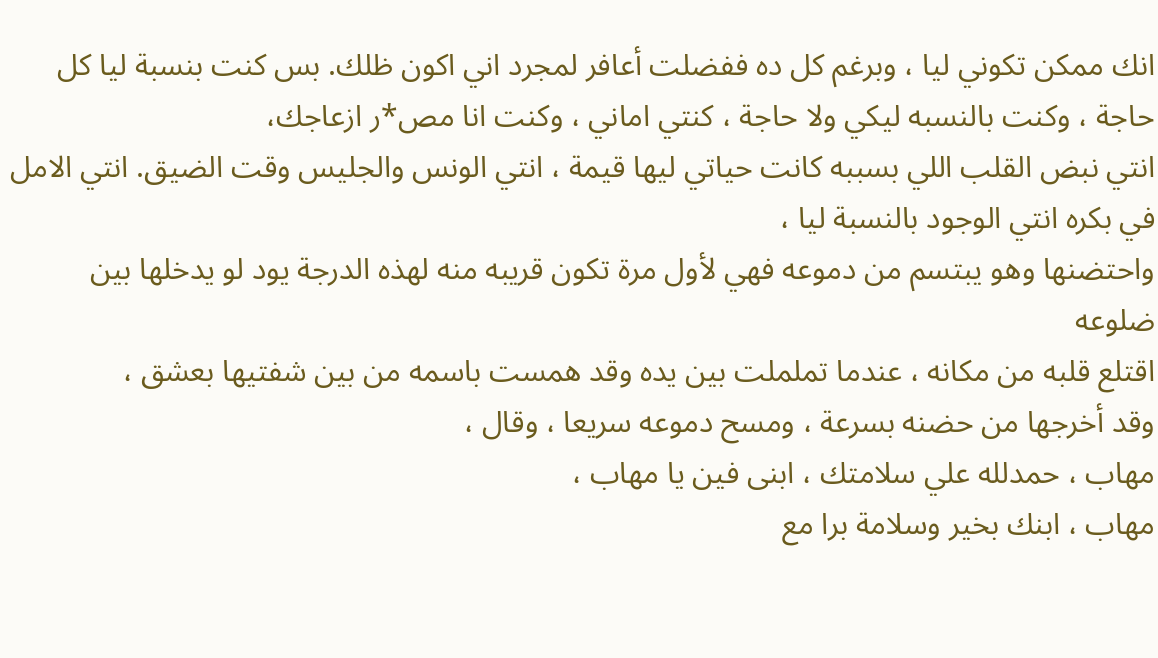انك ممكن تكوني ليا ، وبرغم كل ده ففضلت أعافر لمجرد اني اكون ظلك. بس كنت بنسبة ليا كل حاجة ، وكنت بالنسبه ليكي ولا حاجة ، كنتي اماني ، وكنت انا مص*ر ازعاجك،
انتي نبض القلب اللي بسببه كانت حياتي ليها قيمة ، انتي الونس والجليس وقت الضيق. انتي الامل في بكره انتي الوجود بالنسبة ليا ،
واحتضنها وهو يبتسم من دموعه فهي لأول مرة تكون قريبه منه لهذه الدرجة يود لو يدخلها بين ضلوعه
اقتلع قلبه من مكانه ، عندما تململت بين يده وقد همست باسمه من بين شفتيها بعشق ،
وقد أخرجها من حضنه بسرعة ، ومسح دموعه سريعا ، وقال ،
مهاب ، حمدلله علي سلامتك ، ابنى فين يا مهاب ،
مهاب ، ابنك بخير وسلامة برا مع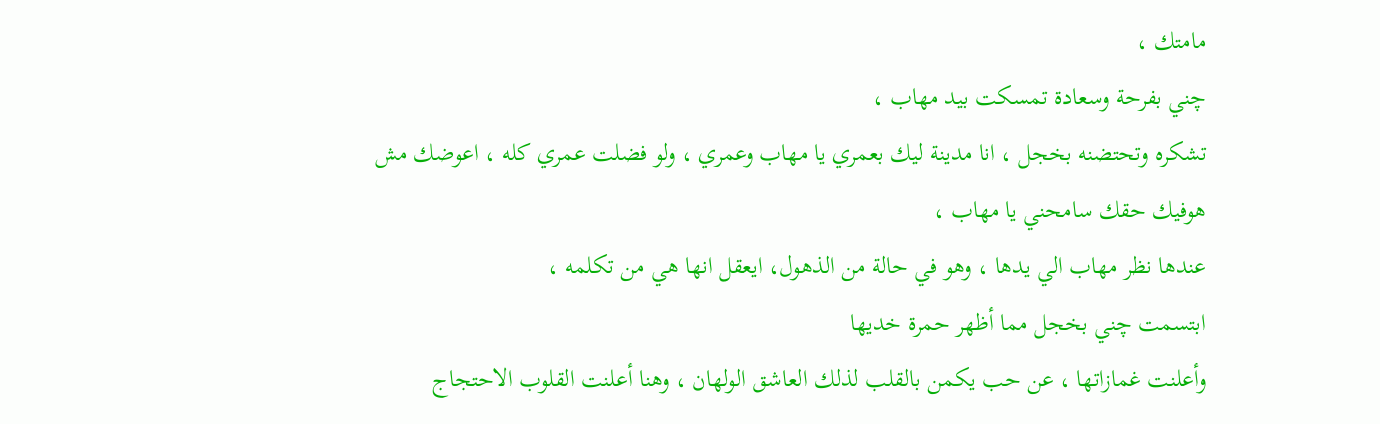مامتك ،
چني بفرحة وسعادة تمسكت بيد مهاب ،
تشكره وتحتضنه بخجل ، انا مدينة ليك بعمري يا مهاب وعمري ، ولو فضلت عمري كله ، اعوضك مش هوفيك حقك سامحني يا مهاب ،
عندها نظر مهاب الي يدها ، وهو في حالة من الذهول، ايعقل انها هي من تكلمه ،
ابتسمت چني بخجل مما أظهر حمرة خديها
وأعلنت غمازاتها ، عن حب يكمن بالقلب لذلك العاشق الولهان ، وهنا أعلنت القلوب الاحتجاج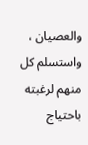والعصيان ، واستسلم كل منهم لرغبته باحتياج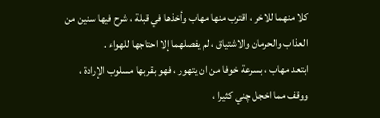كلا منهما للاخر ، اقترب منها مهاب وأخذها في قبلة ، شرح فيها سنين من العذاب والحرمان والاشتياق ، لم يفصلهما إلا احتاجها للهواء .
ابتعد مهاب ، بسرعة خوفا من ان يتهور ، فهو بقربها مسلوب الإرادة ، ووقف مما اخجل چني كثيرا ،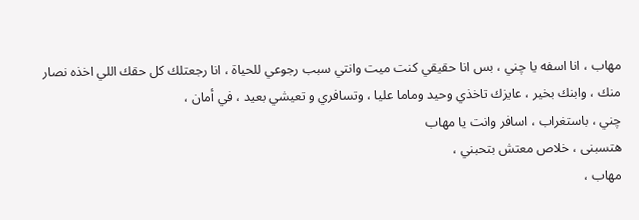مهاب ، انا اسفه يا چني ، بس انا حقيقي كنت ميت وانتي سبب رجوعي للحياة ، انا رجعتلك كل حقك اللي اخذه نصار منك ، وابنك بخير ، عايزك تاخذي وحيد وماما عليا ، وتسافري و تعيشي بعيد ، في أمان ،
چني ، باستغراب ، اسافر وانت يا مهاب
هتسبنى ، خلاص معتش بتحبني ،
مهاب ،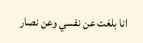انا بلغت عن نفسي وعن نصار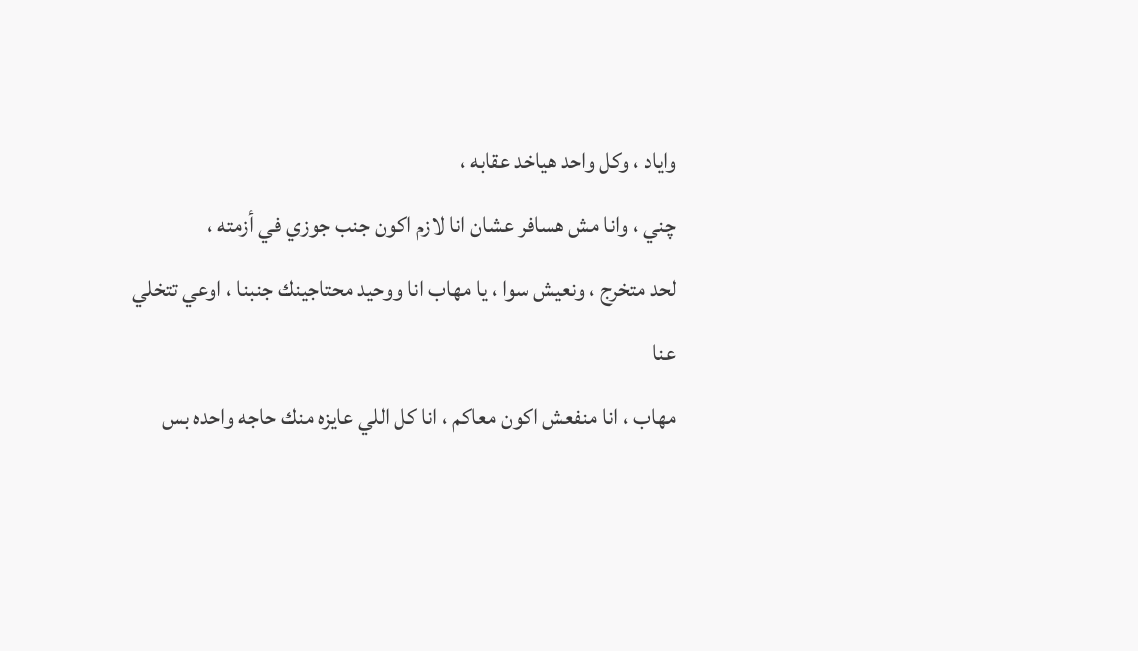واياد ، وكل واحد هياخد عقابه ،
چني ، وانا مش هسافر عشان انا لازم اكون جنب جوزي في أزمته ،
لحد متخرج ، ونعيش سوا ، يا مهاب انا ووحيد محتاجينك جنبنا ، اوعي تتخلي عنا
مهاب ، انا منفعش اكون معاكم ، انا كل اللي عايزه منك حاجه واحده بس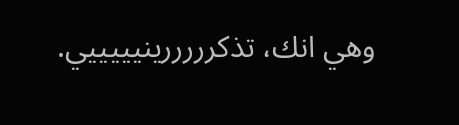وهي انك، تذكرررررينيييييي.